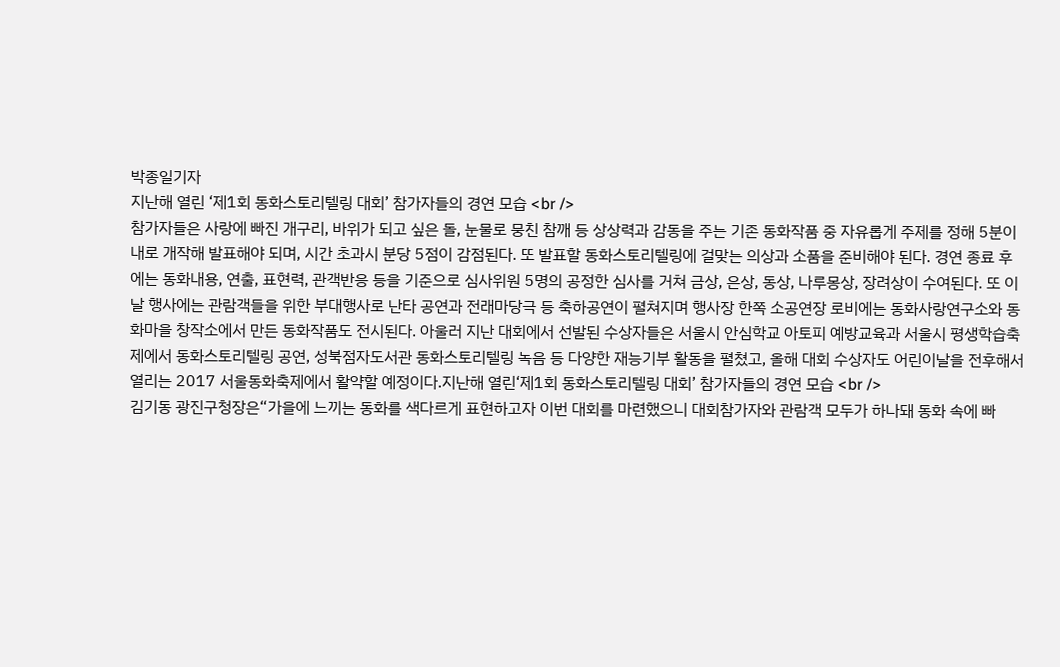박종일기자
지난해 열린 ‘제1회 동화스토리텔링 대회’ 참가자들의 경연 모습 <br />
참가자들은 사랑에 빠진 개구리, 바위가 되고 싶은 돌, 눈물로 뭉친 참깨 등 상상력과 감동을 주는 기존 동화작품 중 자유롭게 주제를 정해 5분이내로 개작해 발표해야 되며, 시간 초과시 분당 5점이 감점된다. 또 발표할 동화스토리텔링에 걸맞는 의상과 소품을 준비해야 된다. 경연 종료 후에는 동화내용, 연출, 표현력, 관객반응 등을 기준으로 심사위원 5명의 공정한 심사를 거쳐 금상, 은상, 동상, 나루몽상, 장려상이 수여된다. 또 이날 행사에는 관람객들을 위한 부대행사로 난타 공연과 전래마당극 등 축하공연이 펼쳐지며 행사장 한쪽 소공연장 로비에는 동화사랑연구소와 동화마을 창작소에서 만든 동화작품도 전시된다. 아울러 지난 대회에서 선발된 수상자들은 서울시 안심학교 아토피 예방교육과 서울시 평생학습축제에서 동화스토리텔링 공연, 성북점자도서관 동화스토리텔링 녹음 등 다양한 재능기부 활동을 펼쳤고, 올해 대회 수상자도 어린이날을 전후해서 열리는 2017 서울동화축제에서 활약할 예정이다.지난해 열린‘제1회 동화스토리텔링 대회’ 참가자들의 경연 모습 <br />
김기동 광진구청장은“가을에 느끼는 동화를 색다르게 표현하고자 이번 대회를 마련했으니 대회참가자와 관람객 모두가 하나돼 동화 속에 빠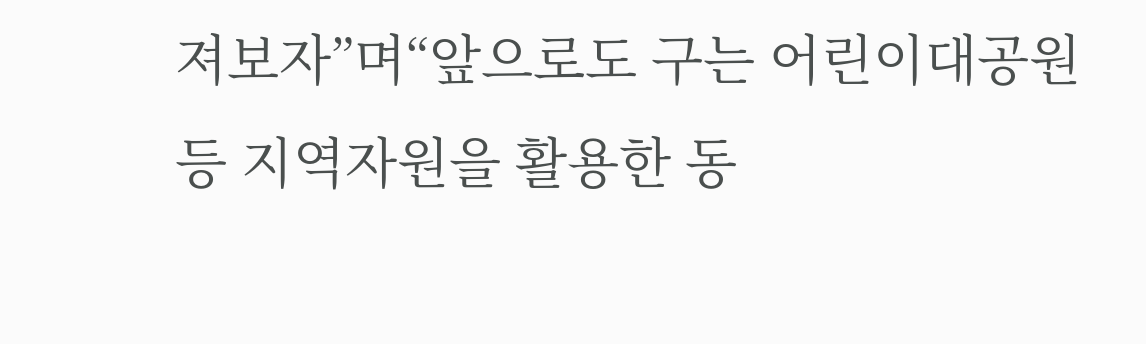져보자”며“앞으로도 구는 어린이대공원 등 지역자원을 활용한 동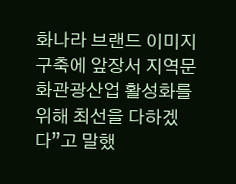화나라 브랜드 이미지 구축에 앞장서 지역문화관광산업 활성화를 위해 최선을 다하겠다”고 말했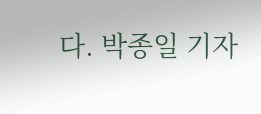다. 박종일 기자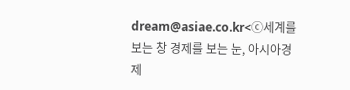dream@asiae.co.kr<ⓒ세계를 보는 창 경제를 보는 눈, 아시아경제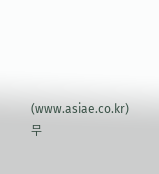(www.asiae.co.kr) 무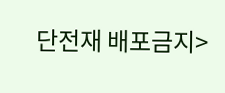단전재 배포금지>